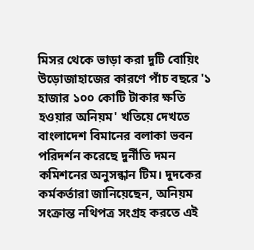মিসর থেকে ভাড়া করা দুটি বোয়িং উড়োজাহাজের কারণে পাঁচ বছরে '১ হাজার ১০০ কোটি টাকার ক্ষতি হওয়ার অনিয়ম' খতিয়ে দেখতে বাংলাদেশ বিমানের বলাকা ভবন পরিদর্শন করেছে দুর্নীতি দমন কমিশনের অনুসন্ধান টিম। দুদকের কর্মকর্তারা জানিয়েছেন, অনিয়ম সংক্রান্ত নথিপত্র সংগ্রহ করতে এই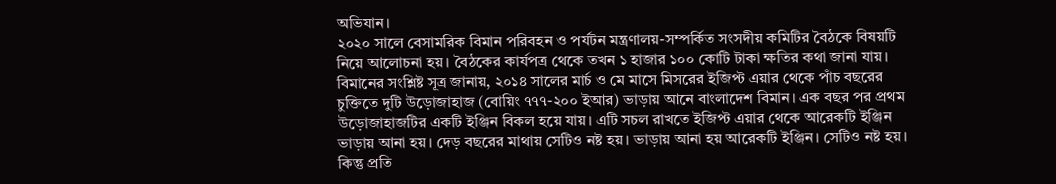অভিযান।
২০২০ সালে বেসামরিক বিমান পরিবহন ও পর্যটন মন্ত্রণালয়-সম্পর্কিত সংসদীয় কমিটির বৈঠকে বিষয়টি নিয়ে আলোচনা হয়। বৈঠকের কার্যপত্র থেকে তখন ১ হাজার ১০০ কোটি টাকা ক্ষতির কথা জানা যায়।
বিমানের সংশ্লিষ্ট সূত্র জানায়, ২০১৪ সালের মার্চ ও মে মাসে মিসরের ইজিপ্ট এয়ার থেকে পাঁচ বছরের চুক্তিতে দুটি উড়োজাহাজ (বোয়িং ৭৭৭-২০০ ইআর) ভাড়ায় আনে বাংলাদেশ বিমান। এক বছর পর প্রথম উড়োজাহাজটির একটি ইঞ্জিন বিকল হয়ে যায়। এটি সচল রাখতে ইজিপ্ট এয়ার থেকে আরেকটি ইঞ্জিন ভাড়ায় আনা হয়। দেড় বছরের মাথায় সেটিও নষ্ট হয়। ভাড়ায় আনা হয় আরেকটি ইঞ্জিন। সেটিও নষ্ট হয়। কিন্তু প্রতি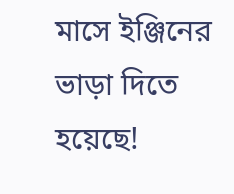মাসে ইঞ্জিনের ভাড়া দিতে হয়েছে!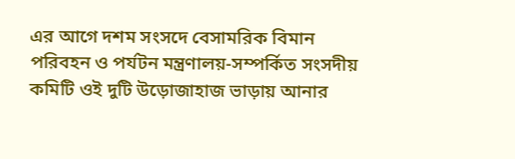এর আগে দশম সংসদে বেসামরিক বিমান পরিবহন ও পর্যটন মন্ত্রণালয়-সম্পর্কিত সংসদীয় কমিটি ওই দুটি উড়োজাহাজ ভাড়ায় আনার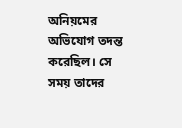অনিয়মের অভিযোগ তদন্ত করেছিল। সে সময় তাদের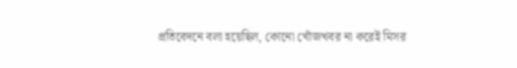প্রতিবেদনে বলা হয়েছিল, কোনো খোঁজখবর না করেই মিসর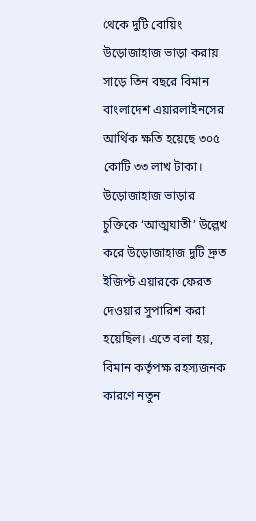থেকে দুটি বোয়িং উড়োজাহাজ ভাড়া করায় সাড়ে তিন বছরে বিমান বাংলাদেশ এয়ারলাইনসের আর্থিক ক্ষতি হয়েছে ৩০৫ কোটি ৩৩ লাখ টাকা। উড়োজাহাজ ভাড়ার চুক্তিকে ‘আত্মঘাতী’ উল্লেখ করে উড়োজাহাজ দুটি দ্রুত ইজিপ্ট এয়ারকে ফেরত দেওয়ার সুপারিশ করা হয়েছিল। এতে বলা হয়, বিমান কর্তৃপক্ষ রহস্যজনক কারণে নতুন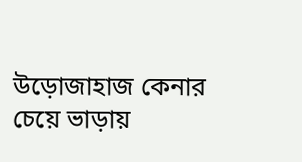উড়োজাহাজ কেনার চেয়ে ভাড়ায়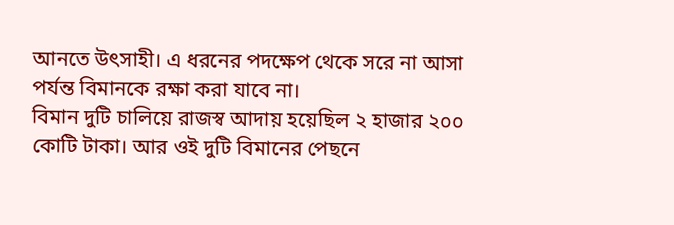আনতে উৎসাহী। এ ধরনের পদক্ষেপ থেকে সরে না আসা পর্যন্ত বিমানকে রক্ষা করা যাবে না।
বিমান দুটি চালিয়ে রাজস্ব আদায় হয়েছিল ২ হাজার ২০০ কোটি টাকা। আর ওই দুটি বিমানের পেছনে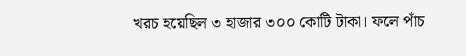খরচ হয়েছিল ৩ হাজার ৩০০ কোটি টাকা। ফলে পাঁচ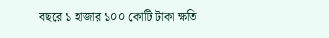বছরে ১ হাজার ১০০ কোটি টাকা ক্ষতি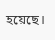হয়েছে।